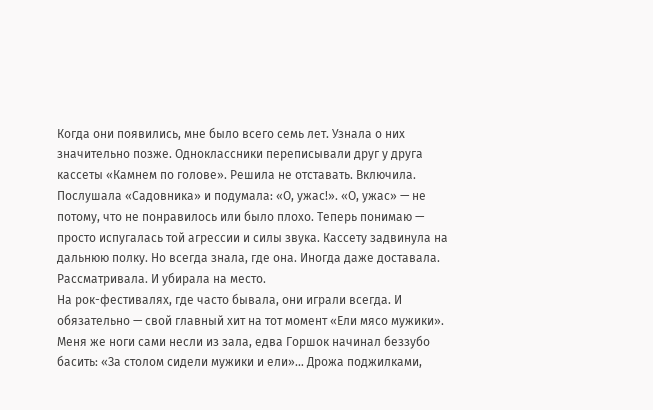Когда они появились, мне было всего семь лет. Узнала о них значительно позже. Одноклассники переписывали друг у друга кассеты «Камнем по голове». Решила не отставать. Включила. Послушала «Садовника» и подумала: «О, ужас!». «О, ужас» — не потому, что не понравилось или было плохо. Теперь понимаю — просто испугалась той агрессии и силы звука. Кассету задвинула на дальнюю полку. Но всегда знала, где она. Иногда даже доставала. Рассматривала. И убирала на место.
На рок-фестивалях, где часто бывала, они играли всегда. И обязательно — свой главный хит на тот момент «Ели мясо мужики». Меня же ноги сами несли из зала, едва Горшок начинал беззубо басить: «За столом сидели мужики и ели»… Дрожа поджилками,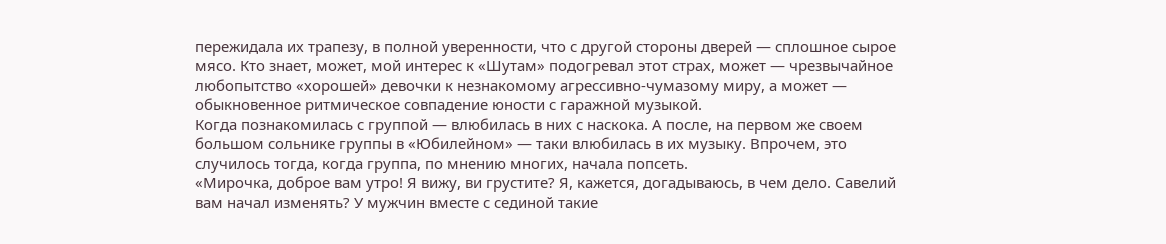пережидала их трапезу, в полной уверенности, что с другой стороны дверей — сплошное сырое мясо. Кто знает, может, мой интерес к «Шутам» подогревал этот страх, может — чрезвычайное любопытство «хорошей» девочки к незнакомому агрессивно-чумазому миру, а может — обыкновенное ритмическое совпадение юности с гаражной музыкой.
Когда познакомилась с группой — влюбилась в них с наскока. А после, на первом же своем большом сольнике группы в «Юбилейном» — таки влюбилась в их музыку. Впрочем, это случилось тогда, когда группа, по мнению многих, начала попсеть.
«Мирочка, доброе вам утро! Я вижу, ви грустите? Я, кажется, догадываюсь, в чем дело. Савелий вам начал изменять? У мужчин вместе с сединой такие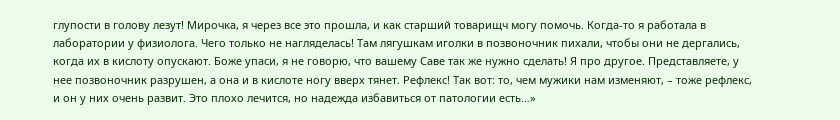глупости в голову лезут! Мирочка, я через все это прошла, и как старший товарищч могу помочь. Когда-то я работала в лаборатории у физиолога. Чего только не нагляделась! Там лягушкам иголки в позвоночник пихали, чтобы они не дергались, когда их в кислоту опускают. Боже упаси, я не говорю, что вашему Саве так же нужно сделать! Я про другое. Представляете, у нее позвоночник разрушен, а она и в кислоте ногу вверх тянет. Рефлекс! Так вот: то, чем мужики нам изменяют, – тоже рефлекс, и он у них очень развит. Это плохо лечится, но надежда избавиться от патологии есть…»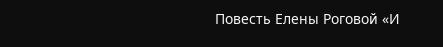Повесть Елены Роговой «И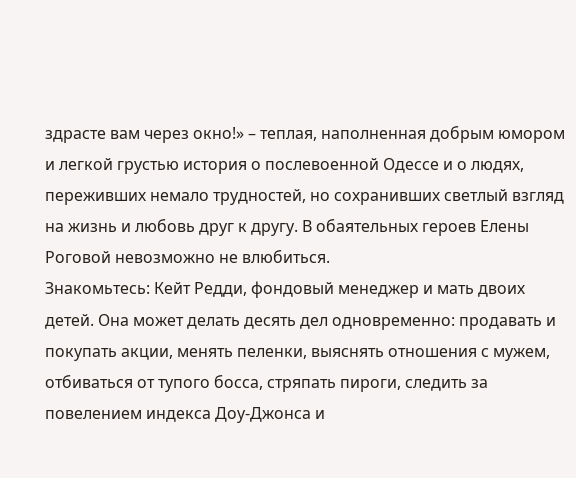здрасте вам через окно!» – теплая, наполненная добрым юмором и легкой грустью история о послевоенной Одессе и о людях, переживших немало трудностей, но сохранивших светлый взгляд на жизнь и любовь друг к другу. В обаятельных героев Елены Роговой невозможно не влюбиться.
Знакомьтесь: Кейт Редди, фондовый менеджер и мать двоих детей. Она может делать десять дел одновременно: продавать и покупать акции, менять пеленки, выяснять отношения с мужем, отбиваться от тупого босса, стряпать пироги, следить за повелением индекса Доу-Джонса и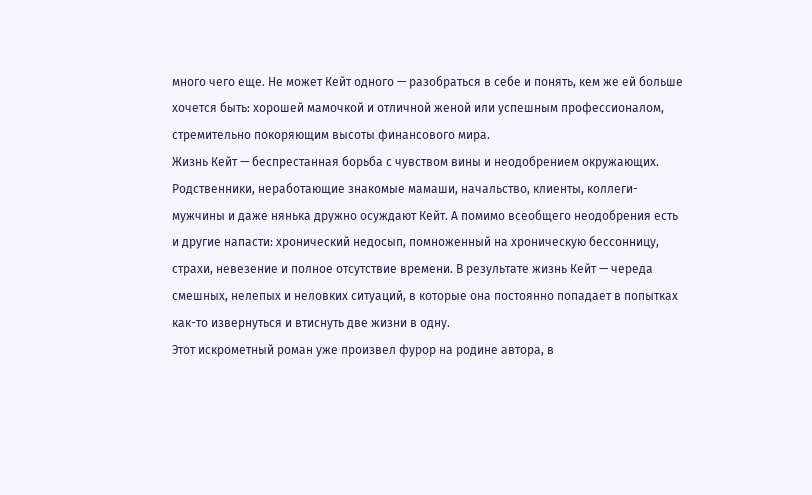много чего еще. Не может Кейт одного — разобраться в себе и понять, кем же ей больше хочется быть: хорошей мамочкой и отличной женой или успешным профессионалом, стремительно покоряющим высоты финансового мира.
Жизнь Кейт — беспрестанная борьба с чувством вины и неодобрением окружающих. Родственники, неработающие знакомые мамаши, начальство, клиенты, коллеги-мужчины и даже нянька дружно осуждают Кейт. А помимо всеобщего неодобрения есть и другие напасти: хронический недосып, помноженный на хроническую бессонницу, страхи, невезение и полное отсутствие времени. В результате жизнь Кейт — череда смешных, нелепых и неловких ситуаций, в которые она постоянно попадает в попытках как-то извернуться и втиснуть две жизни в одну.
Этот искрометный роман уже произвел фурор на родине автора, в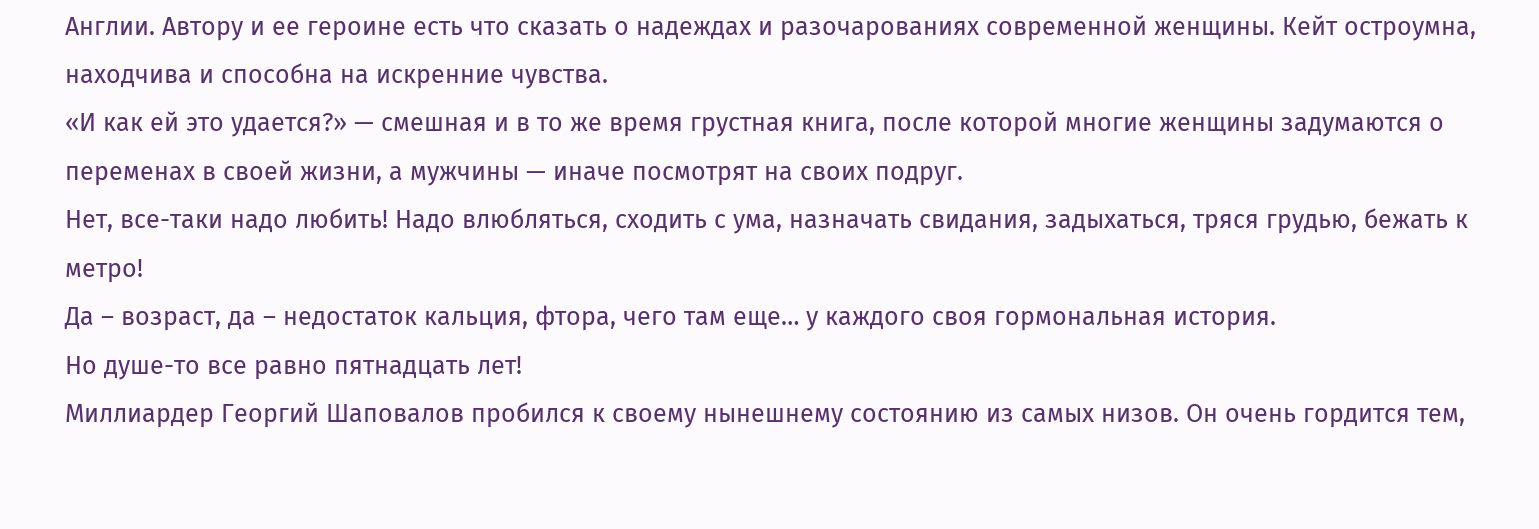Англии. Автору и ее героине есть что сказать о надеждах и разочарованиях современной женщины. Кейт остроумна, находчива и способна на искренние чувства.
«И как ей это удается?» — смешная и в то же время грустная книга, после которой многие женщины задумаются о переменах в своей жизни, а мужчины — иначе посмотрят на своих подруг.
Нет, все-таки надо любить! Надо влюбляться, сходить с ума, назначать свидания, задыхаться, тряся грудью, бежать к метро!
Да – возраст, да – недостаток кальция, фтора, чего там еще… у каждого своя гормональная история.
Но душе-то все равно пятнадцать лет!
Миллиардер Георгий Шаповалов пробился к своему нынешнему состоянию из самых низов. Он очень гордится тем,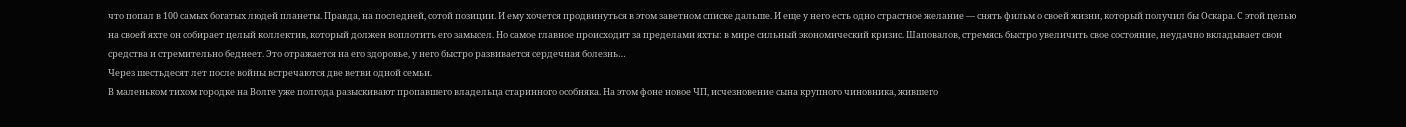что попал в 100 самых богатых людей планеты. Правда, на последней, сотой позиции. И ему хочется продвинуться в этом заветном списке дальше. И еще у него есть одно страстное желание — снять фильм о своей жизни, который получил бы Оскара. С этой целью на своей яхте он собирает целый коллектив, который должен воплотить его замысел. Но самое главное происходит за пределами яхты: в мире сильный экономический кризис. Шаповалов, стремясь быстро увеличить свое состояние, неудачно вкладывает свои средства и стремительно беднеет. Это отражается на его здоровье, у него быстро развивается сердечная болезнь…
Через шестьдесят лет после войны встречаются две ветви одной семьи.
В маленьком тихом городке на Волге уже полгода разыскивают пропавшего владельца старинного особняка. На этом фоне новое ЧП, исчезновение сына крупного чиновника, жившего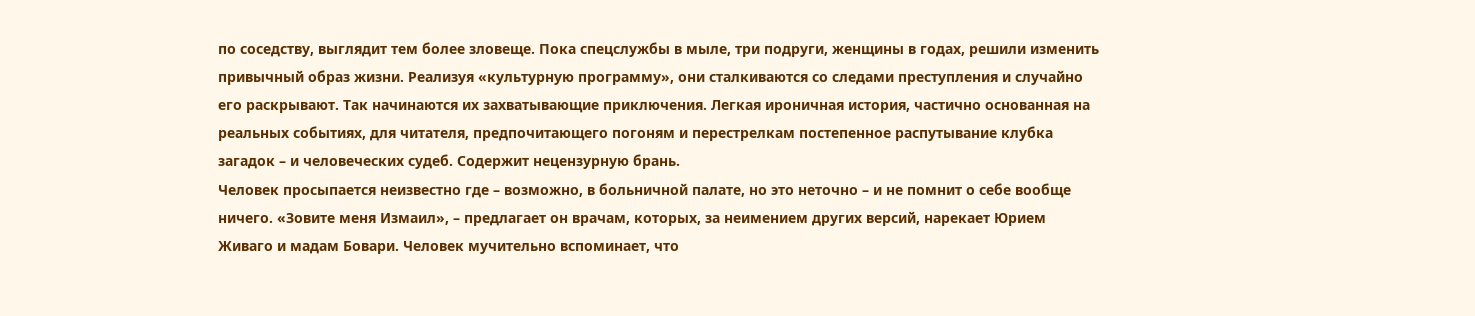по соседству, выглядит тем более зловеще. Пока спецслужбы в мыле, три подруги, женщины в годах, решили изменить привычный образ жизни. Реализуя «культурную программу», они сталкиваются со следами преступления и случайно его раскрывают. Так начинаются их захватывающие приключения. Легкая ироничная история, частично основанная на реальных событиях, для читателя, предпочитающего погоням и перестрелкам постепенное распутывание клубка загадок – и человеческих судеб. Содержит нецензурную брань.
Человек просыпается неизвестно где – возможно, в больничной палате, но это неточно – и не помнит о себе вообще ничего. «Зовите меня Измаил», – предлагает он врачам, которых, за неимением других версий, нарекает Юрием Живаго и мадам Бовари. Человек мучительно вспоминает, что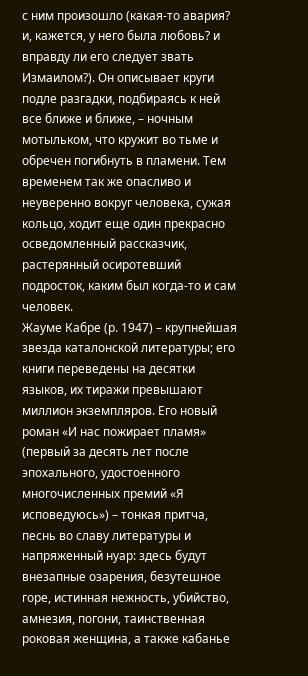с ним произошло (какая-то авария? и, кажется, у него была любовь? и вправду ли его следует звать Измаилом?). Он описывает круги подле разгадки, подбираясь к ней все ближе и ближе, – ночным мотыльком, что кружит во тьме и обречен погибнуть в пламени. Тем временем так же опасливо и неуверенно вокруг человека, сужая кольцо, ходит еще один прекрасно осведомленный рассказчик, растерянный осиротевший подросток, каким был когда-то и сам человек.
Жауме Кабре (р. 1947) – крупнейшая звезда каталонской литературы; его книги переведены на десятки языков, их тиражи превышают миллион экземпляров. Его новый роман «И нас пожирает пламя» (первый за десять лет после эпохального, удостоенного многочисленных премий «Я исповедуюсь») – тонкая притча, песнь во славу литературы и напряженный нуар: здесь будут внезапные озарения, безутешное горе, истинная нежность, убийство, амнезия, погони, таинственная роковая женщина, а также кабанье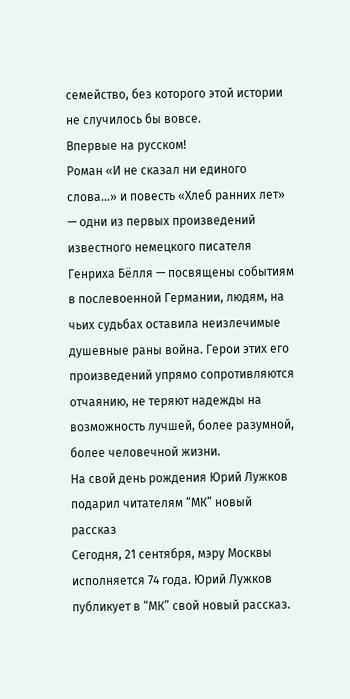семейство, без которого этой истории не случилось бы вовсе.
Впервые на русском!
Роман «И не сказал ни единого слова…» и повесть «Хлеб ранних лет» — одни из первых произведений известного немецкого писателя Генриха Бёлля — посвящены событиям в послевоенной Германии, людям, на чьих судьбах оставила неизлечимые душевные раны война. Герои этих его произведений упрямо сопротивляются отчаянию, не теряют надежды на возможность лучшей, более разумной, более человечной жизни.
На свой день рождения Юрий Лужков подарил читателям “МК” новый рассказ
Сегодня, 21 сентября, мэру Москвы исполняется 74 года. Юрий Лужков публикует в “МК” свой новый рассказ.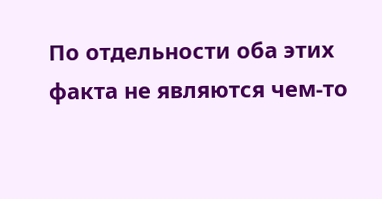По отдельности оба этих факта не являются чем-то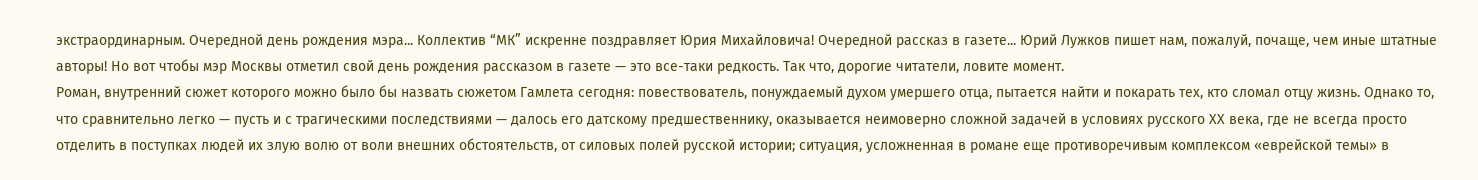экстраординарным. Очередной день рождения мэра... Коллектив “МК” искренне поздравляет Юрия Михайловича! Очередной рассказ в газете... Юрий Лужков пишет нам, пожалуй, почаще, чем иные штатные авторы! Но вот чтобы мэр Москвы отметил свой день рождения рассказом в газете — это все-таки редкость. Так что, дорогие читатели, ловите момент.
Роман, внутренний сюжет которого можно было бы назвать сюжетом Гамлета сегодня: повествователь, понуждаемый духом умершего отца, пытается найти и покарать тех, кто сломал отцу жизнь. Однако то, что сравнительно легко — пусть и с трагическими последствиями — далось его датскому предшественнику, оказывается неимоверно сложной задачей в условиях русского ХХ века, где не всегда просто отделить в поступках людей их злую волю от воли внешних обстоятельств, от силовых полей русской истории; ситуация, усложненная в романе еще противоречивым комплексом «еврейской темы» в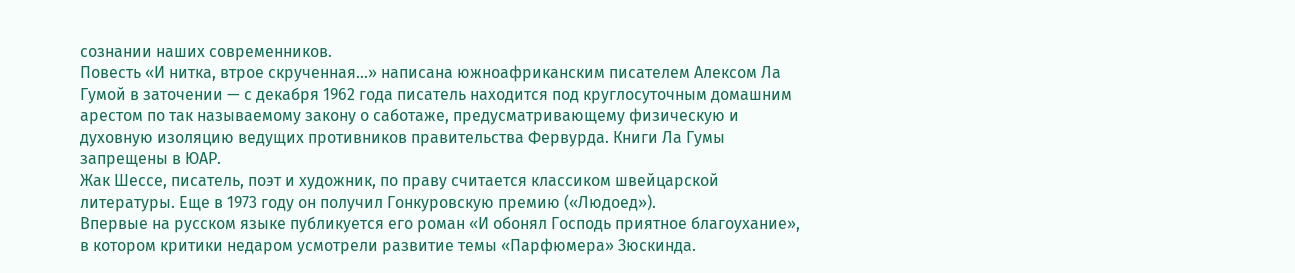сознании наших современников.
Повесть «И нитка, втрое скрученная…» написана южноафриканским писателем Алексом Ла Гумой в заточении — с декабря 1962 года писатель находится под круглосуточным домашним арестом по так называемому закону о саботаже, предусматривающему физическую и духовную изоляцию ведущих противников правительства Фервурда. Книги Ла Гумы запрещены в ЮАР.
Жак Шессе, писатель, поэт и художник, по праву считается классиком швейцарской литературы. Еще в 1973 году он получил Гонкуровскую премию («Людоед»).
Впервые на русском языке публикуется его роман «И обонял Господь приятное благоухание», в котором критики недаром усмотрели развитие темы «Парфюмера» Зюскинда.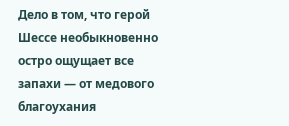Дело в том, что герой Шессе необыкновенно остро ощущает все запахи — от медового благоухания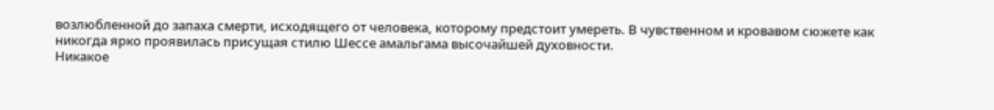возлюбленной до запаха смерти, исходящего от человека, которому предстоит умереть. В чувственном и кровавом сюжете как никогда ярко проявилась присущая стилю Шессе амальгама высочайшей духовности.
Никакое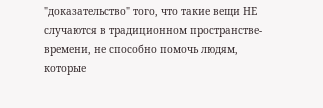"доказательство" того, что такие вещи НЕ случаются в традиционном пространстве-времени, не способно помочь людям, которые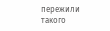пережили такого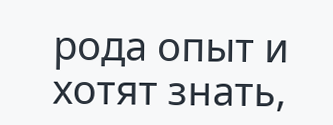рода опыт и хотят знать,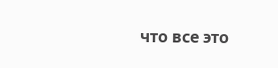что все это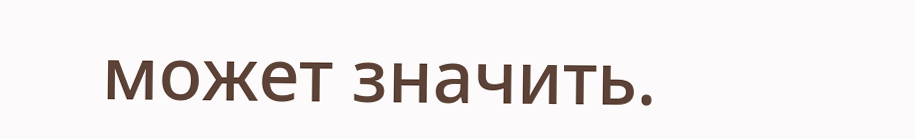может значить.